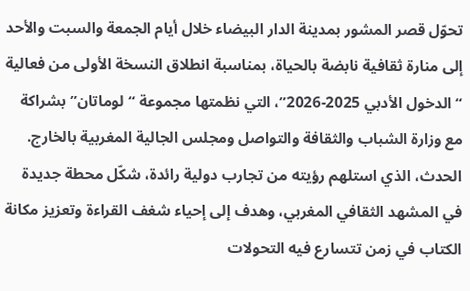تحوّل قصر المشور بمدينة الدار البيضاء خلال أيام الجمعة والسبت والأحد إلى منارة ثقافية نابضة بالحياة، بمناسبة انطلاق النسخة الأولى من فعالية “الدخول الأدبي 2025-2026”، التي نظمتها مجموعة “لوماتان” بشراكة مع وزارة الشباب والثقافة والتواصل ومجلس الجالية المغربية بالخارج.
الحدث، الذي استلهم رؤيته من تجارب دولية رائدة، شكّل محطة جديدة في المشهد الثقافي المغربي، وهدف إلى إحياء شغف القراءة وتعزيز مكانة الكتاب في زمن تتسارع فيه التحولات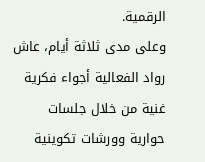الرقمية.
وعلى مدى ثلاثة أيام، عاش رواد الفعالية أجواء فكرية غنية من خلال جلسات حوارية وورشات تكوينية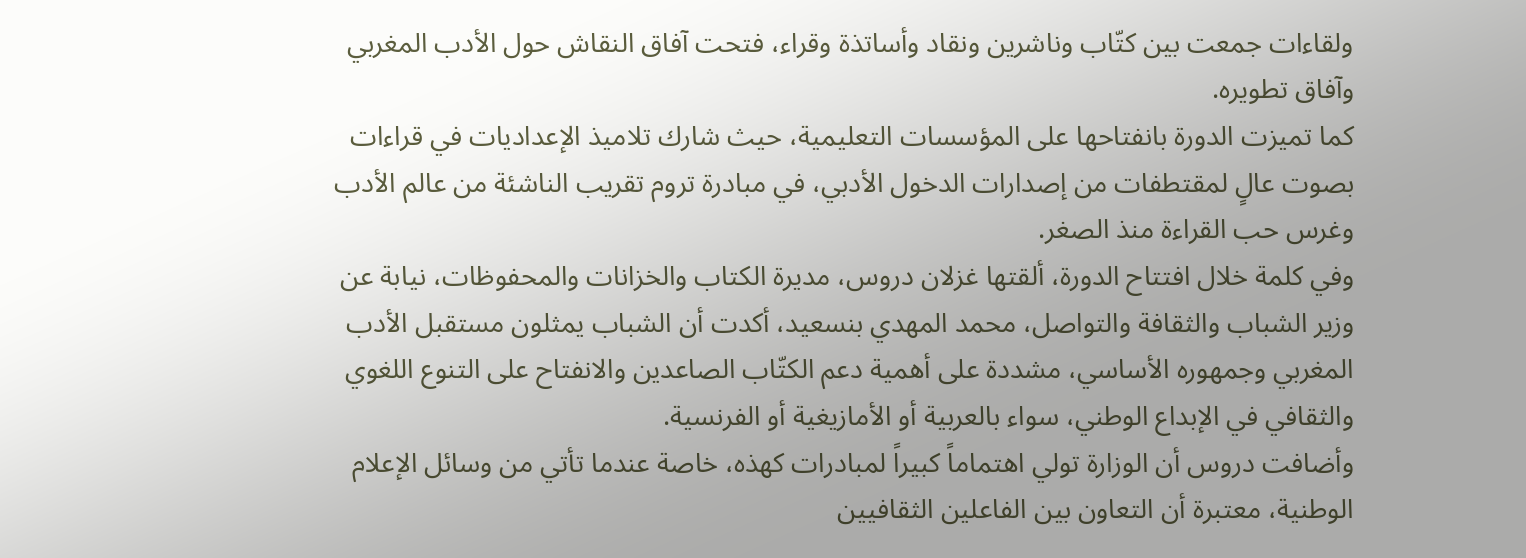ولقاءات جمعت بين كتّاب وناشرين ونقاد وأساتذة وقراء، فتحت آفاق النقاش حول الأدب المغربي وآفاق تطويره.
كما تميزت الدورة بانفتاحها على المؤسسات التعليمية، حيث شارك تلاميذ الإعداديات في قراءات بصوت عالٍ لمقتطفات من إصدارات الدخول الأدبي، في مبادرة تروم تقريب الناشئة من عالم الأدب وغرس حب القراءة منذ الصغر.
وفي كلمة خلال افتتاح الدورة، ألقتها غزلان دروس، مديرة الكتاب والخزانات والمحفوظات، نيابة عن وزير الشباب والثقافة والتواصل، محمد المهدي بنسعيد، أكدت أن الشباب يمثلون مستقبل الأدب المغربي وجمهوره الأساسي، مشددة على أهمية دعم الكتّاب الصاعدين والانفتاح على التنوع اللغوي والثقافي في الإبداع الوطني، سواء بالعربية أو الأمازيغية أو الفرنسية.
وأضافت دروس أن الوزارة تولي اهتماماً كبيراً لمبادرات كهذه، خاصة عندما تأتي من وسائل الإعلام الوطنية، معتبرة أن التعاون بين الفاعلين الثقافيين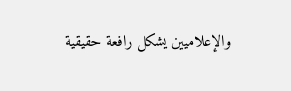والإعلاميين يشكل رافعة حقيقية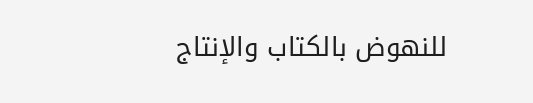للنهوض بالكتاب والإنتاج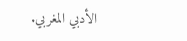الأدبي المغربي.